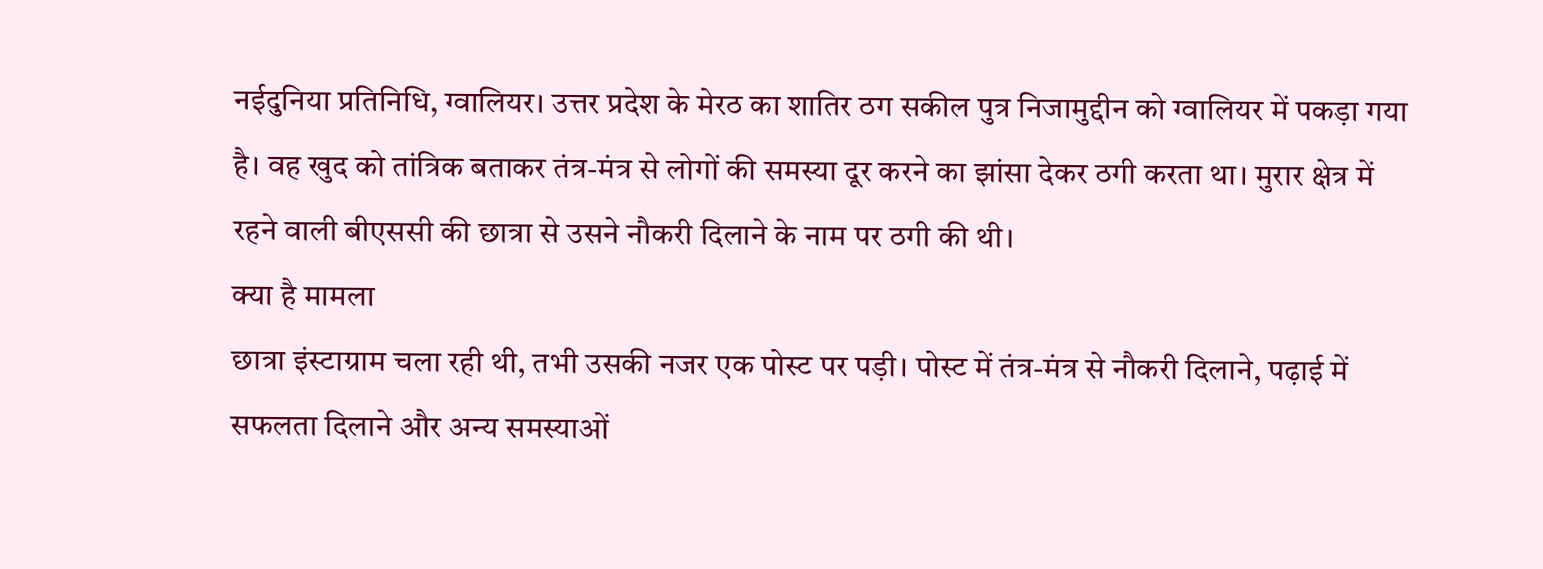नईदुनिया प्रतिनिधि, ग्वालियर। उत्तर प्रदेश के मेरठ का शातिर ठग सकील पुत्र निजामुद्दीन को ग्वालियर में पकड़ा गया है। वह खुद को तांत्रिक बताकर तंत्र-मंत्र से लोगों की समस्या दूर करने का झांसा देकर ठगी करता था। मुरार क्षेत्र में रहने वाली बीएससी की छात्रा से उसने नौकरी दिलाने के नाम पर ठगी की थी।
क्या है मामला
छात्रा इंस्टाग्राम चला रही थी, तभी उसकी नजर एक पोस्ट पर पड़ी। पोस्ट में तंत्र-मंत्र से नौकरी दिलाने, पढ़ाई में सफलता दिलाने और अन्य समस्याओं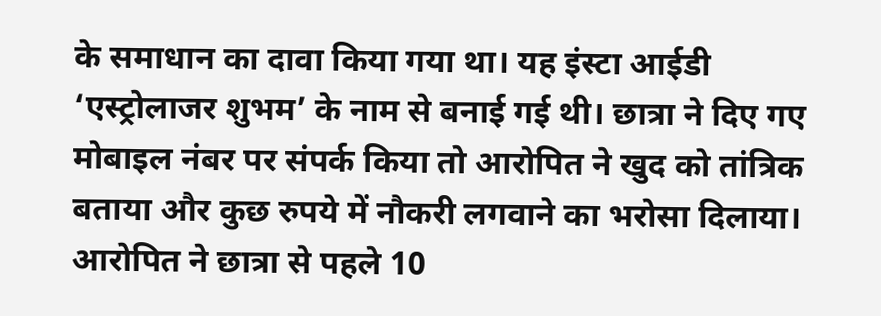के समाधान का दावा किया गया था। यह इंस्टा आईडी ‘एस्ट्रोलाजर शुभम’ के नाम से बनाई गई थी। छात्रा ने दिए गए मोबाइल नंबर पर संपर्क किया तो आरोपित ने खुद को तांत्रिक बताया और कुछ रुपये में नौकरी लगवाने का भरोसा दिलाया।
आरोपित ने छात्रा से पहले 10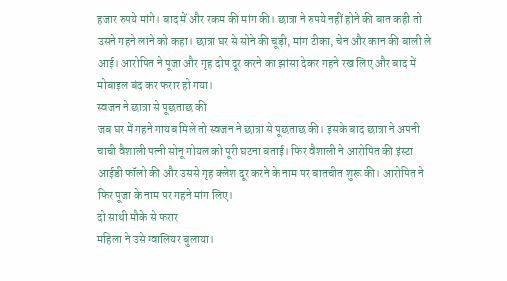हजार रुपये मांगे। बाद में और रकम की मांग की। छात्रा ने रुपये नहीं होने की बात कही तो उसने गहने लाने को कहा। छात्रा घर से सोने की चूड़ी, मांग टीका, चेन और कान की बाली ले आई। आरोपित ने पूजा और गृह दोष दूर करने का झांसा देकर गहने रख लिए और बाद में मोबाइल बंद कर फरार हो गया।
स्वजन ने छात्रा से पूछताछ की
जब घर में गहने गायब मिले तो स्वजन ने छात्रा से पूछताछ की। इसके बाद छात्रा ने अपनी चाची वैशाली पत्नी सोनू गोयल को पूरी घटना बताई। फिर वैशाली ने आरोपित की इंस्टा आईडी फॉलो की और उससे गृह क्लेश दूर करने के नाम पर बातचीत शुरू की। आरोपित ने फिर पूजा के नाम पर गहने मांग लिए।
दो साथी मौके से फरार
महिला ने उसे ग्वालियर बुलाया।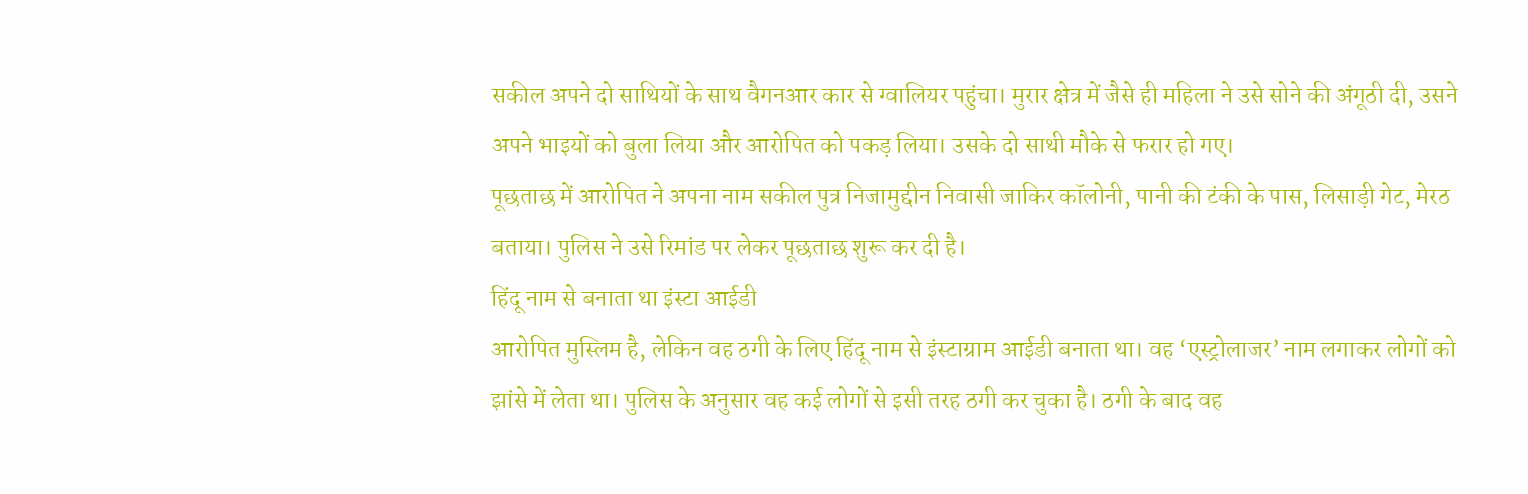सकील अपने दो साथियों के साथ वैगनआर कार से ग्वालियर पहुंचा। मुरार क्षेत्र में जैसे ही महिला ने उसे सोने की अंगूठी दी, उसने अपने भाइयों को बुला लिया और आरोपित को पकड़ लिया। उसके दो साथी मौके से फरार हो गए।
पूछताछ में आरोपित ने अपना नाम सकील पुत्र निजामुद्दीन निवासी जाकिर कॉलोनी, पानी की टंकी के पास, लिसाड़ी गेट, मेरठ बताया। पुलिस ने उसे रिमांड पर लेकर पूछताछ शुरू कर दी है।
हिंदू नाम से बनाता था इंस्टा आईडी
आरोपित मुस्लिम है, लेकिन वह ठगी के लिए हिंदू नाम से इंस्टाग्राम आईडी बनाता था। वह ‘एस्ट्रोलाजर’ नाम लगाकर लोगों को झांसे में लेता था। पुलिस के अनुसार वह कई लोगों से इसी तरह ठगी कर चुका है। ठगी के बाद वह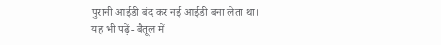पुरानी आईडी बंद कर नई आईडी बना लेता था।
यह भी पढ़ें- बैतूल में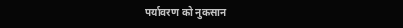पर्यावरण को नुकसान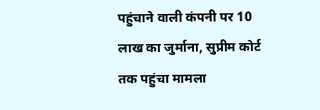पहुंचाने वाली कंपनी पर 10 लाख का जुर्माना, सुप्रीम कोर्ट तक पहुंचा मामला